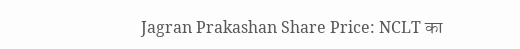Jagran Prakashan Share Price: NCLT का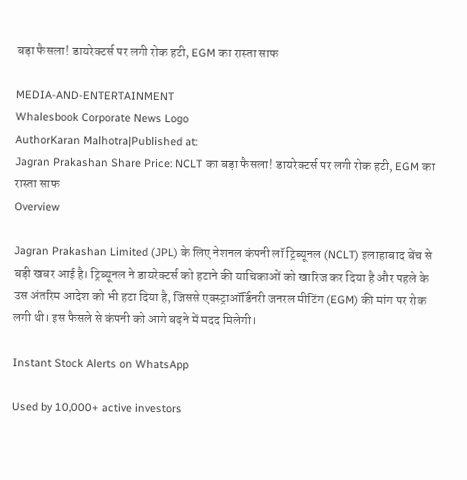बड़ा फैसला! डायरेक्टर्स पर लगी रोक हटी, EGM का रास्ता साफ

MEDIA-AND-ENTERTAINMENT
Whalesbook Corporate News Logo
AuthorKaran Malhotra|Published at:
Jagran Prakashan Share Price: NCLT का बड़ा फैसला! डायरेक्टर्स पर लगी रोक हटी, EGM का रास्ता साफ
Overview

Jagran Prakashan Limited (JPL) के लिए नेशनल कंपनी लॉ ट्रिब्यूनल (NCLT) इलाहाबाद बेंच से बड़ी खबर आई है। ट्रिब्यूनल ने डायरेक्टर्स को हटाने की याचिकाओं को खारिज कर दिया है और पहले के उस अंतरिम आदेश को भी हटा दिया है, जिससे एक्स्ट्राऑर्डिनरी जनरल मीटिंग (EGM) की मांग पर रोक लगी थी। इस फैसले से कंपनी को आगे बढ़ने में मदद मिलेगी।

Instant Stock Alerts on WhatsApp

Used by 10,000+ active investors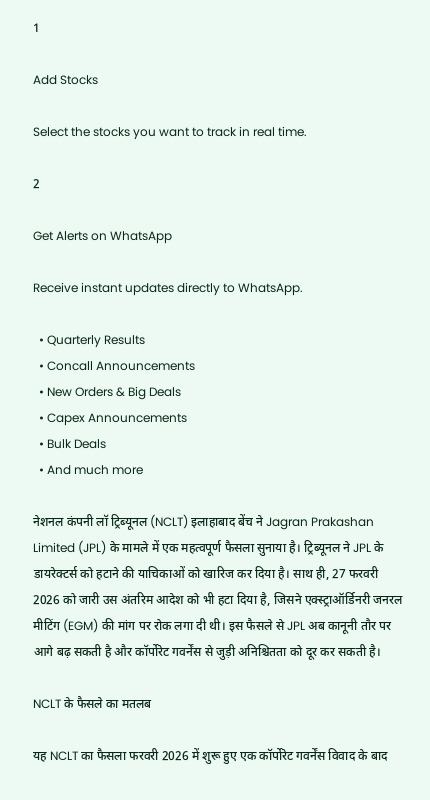1

Add Stocks

Select the stocks you want to track in real time.

2

Get Alerts on WhatsApp

Receive instant updates directly to WhatsApp.

  • Quarterly Results
  • Concall Announcements
  • New Orders & Big Deals
  • Capex Announcements
  • Bulk Deals
  • And much more

नेशनल कंपनी लॉ ट्रिब्यूनल (NCLT) इलाहाबाद बेंच ने Jagran Prakashan Limited (JPL) के मामले में एक महत्वपूर्ण फैसला सुनाया है। ट्रिब्यूनल ने JPL के डायरेक्टर्स को हटाने की याचिकाओं को खारिज कर दिया है। साथ ही, 27 फरवरी 2026 को जारी उस अंतरिम आदेश को भी हटा दिया है, जिसने एक्स्ट्राऑर्डिनरी जनरल मीटिंग (EGM) की मांग पर रोक लगा दी थी। इस फैसले से JPL अब कानूनी तौर पर आगे बढ़ सकती है और कॉर्पोरेट गवर्नेंस से जुड़ी अनिश्चितता को दूर कर सकती है।

NCLT के फैसले का मतलब

यह NCLT का फैसला फरवरी 2026 में शुरू हुए एक कॉर्पोरेट गवर्नेंस विवाद के बाद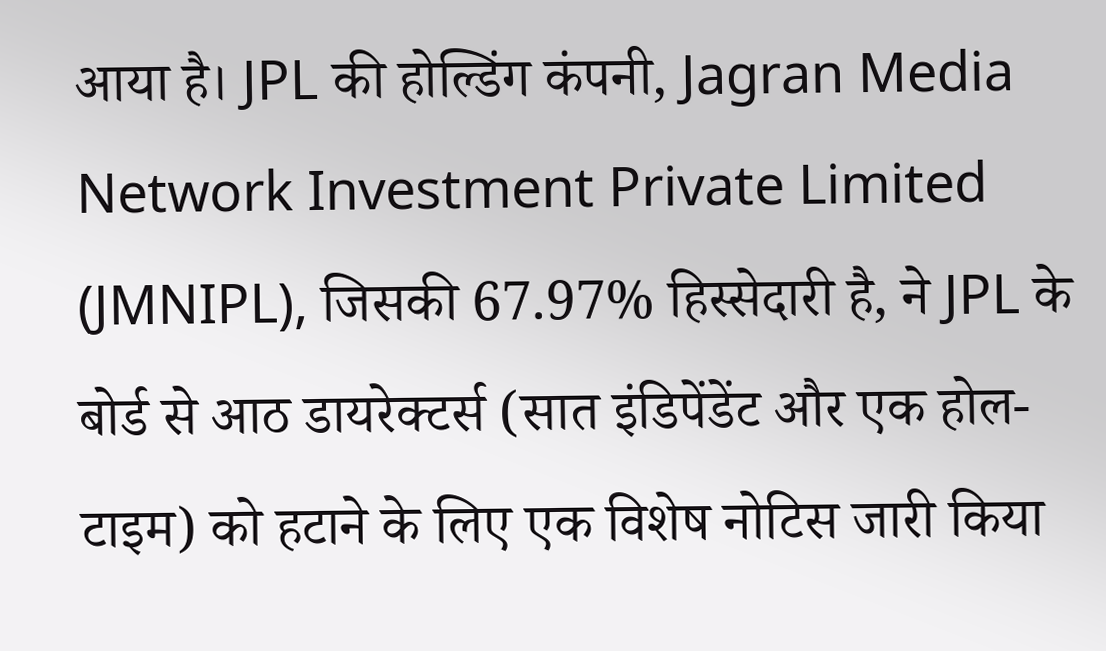आया है। JPL की होल्डिंग कंपनी, Jagran Media Network Investment Private Limited (JMNIPL), जिसकी 67.97% हिस्सेदारी है, ने JPL के बोर्ड से आठ डायरेक्टर्स (सात इंडिपेंडेंट और एक होल-टाइम) को हटाने के लिए एक विशेष नोटिस जारी किया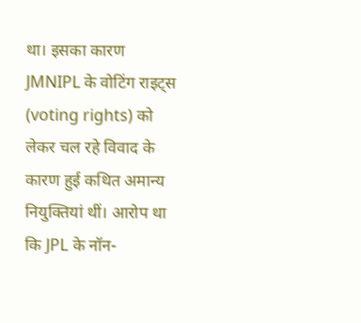था। इसका कारण JMNIPL के वोटिंग राइट्स (voting rights) को लेकर चल रहे विवाद के कारण हुई कथित अमान्य नियुक्तियां थीं। आरोप था कि JPL के नॉन-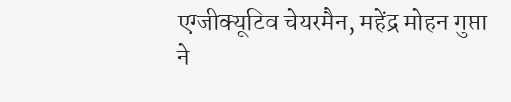एग्जीक्यूटिव चेयरमैन, महेंद्र मोहन गुप्ता ने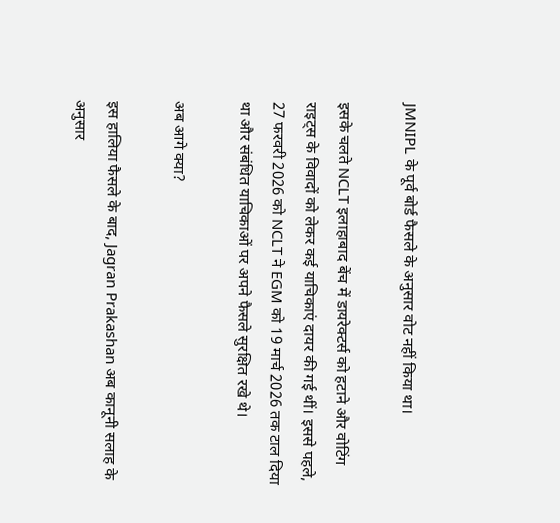JMNIPL के पूर्व बोर्ड फैसले के अनुसार वोट नहीं किया था।

इसके चलते NCLT इलाहाबाद बेंच में डायरेक्टर्स को हटाने और वोटिंग राइट्स के विवादों को लेकर कई याचिकाएं दायर की गई थीं। इससे पहले, 27 फरवरी 2026 को NCLT ने EGM को 19 मार्च 2026 तक टाल दिया था और संबंधित याचिकाओं पर अपने फैसले सुरक्षित रखे थे।

अब आगे क्या?

इस हालिया फैसले के बाद, Jagran Prakashan अब कानूनी सलाह के अनुसार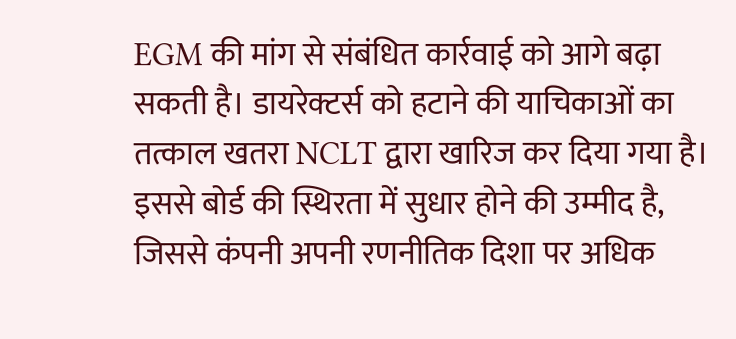EGM की मांग से संबंधित कार्रवाई को आगे बढ़ा सकती है। डायरेक्टर्स को हटाने की याचिकाओं का तत्काल खतरा NCLT द्वारा खारिज कर दिया गया है। इससे बोर्ड की स्थिरता में सुधार होने की उम्मीद है, जिससे कंपनी अपनी रणनीतिक दिशा पर अधिक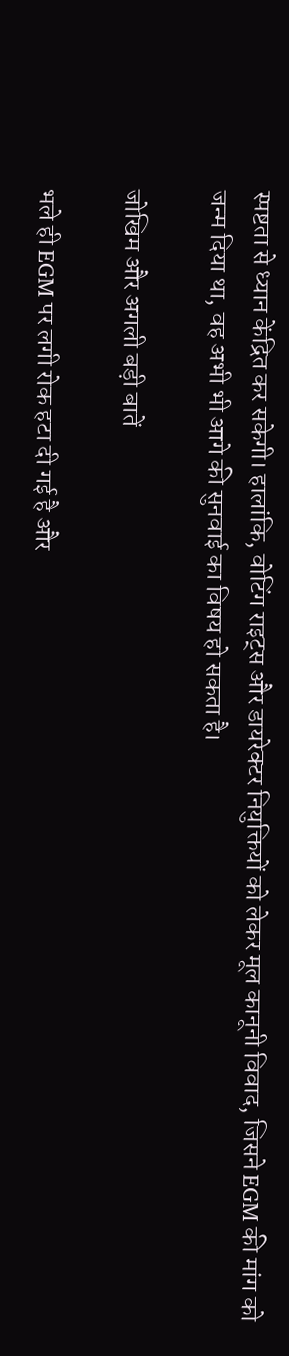स्पष्टता से ध्यान केंद्रित कर सकेगी। हालांकि, वोटिंग राइट्स और डायरेक्टर नियुक्तियों को लेकर मूल कानूनी विवाद, जिसने EGM की मांग को जन्म दिया था, वह अभी भी आगे की सुनवाई का विषय हो सकता है।

जोखिम और अगली बड़ी बातें

भले ही EGM पर लगी रोक हटा दी गई है और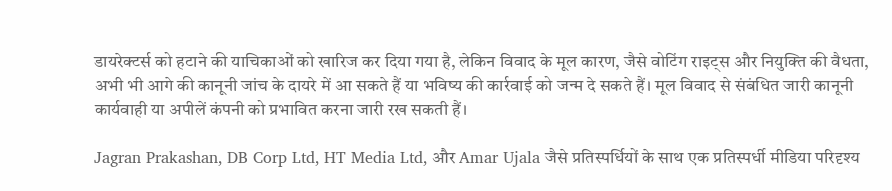डायरेक्टर्स को हटाने की याचिकाओं को खारिज कर दिया गया है, लेकिन विवाद के मूल कारण, जैसे वोटिंग राइट्स और नियुक्ति की वैधता, अभी भी आगे की कानूनी जांच के दायरे में आ सकते हैं या भविष्य की कार्रवाई को जन्म दे सकते हैं। मूल विवाद से संबंधित जारी कानूनी कार्यवाही या अपीलें कंपनी को प्रभावित करना जारी रख सकती हैं।

Jagran Prakashan, DB Corp Ltd, HT Media Ltd, और Amar Ujala जैसे प्रतिस्पर्धियों के साथ एक प्रतिस्पर्धी मीडिया परिदृश्य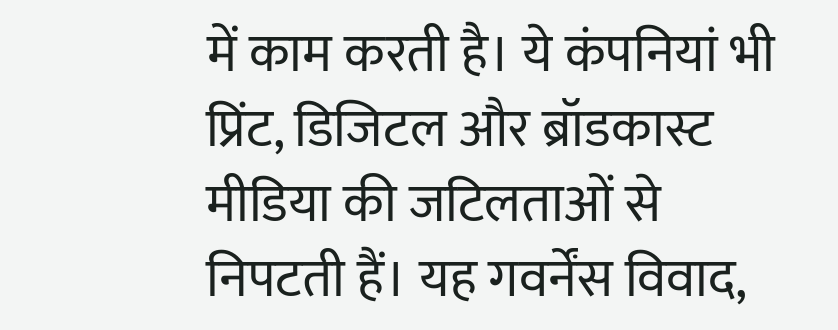में काम करती है। ये कंपनियां भी प्रिंट, डिजिटल और ब्रॉडकास्ट मीडिया की जटिलताओं से निपटती हैं। यह गवर्नेंस विवाद,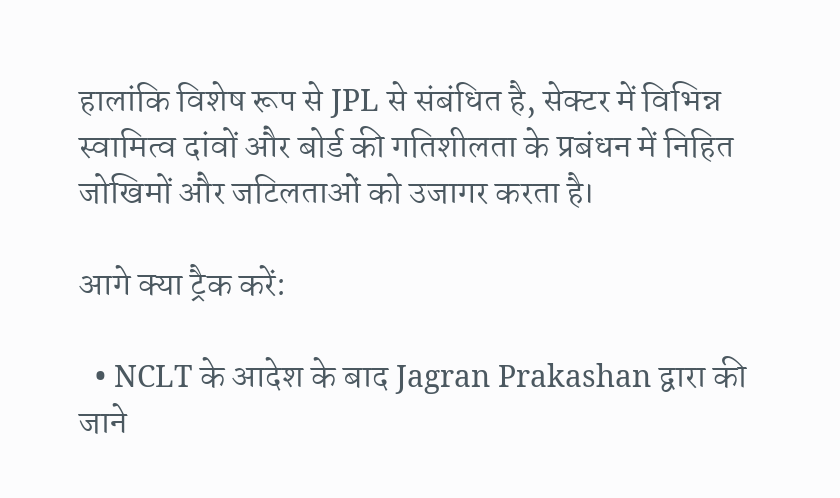हालांकि विशेष रूप से JPL से संबंधित है, सेक्टर में विभिन्न स्वामित्व दांवों और बोर्ड की गतिशीलता के प्रबंधन में निहित जोखिमों और जटिलताओं को उजागर करता है।

आगे क्या ट्रैक करें:

  • NCLT के आदेश के बाद Jagran Prakashan द्वारा की जाने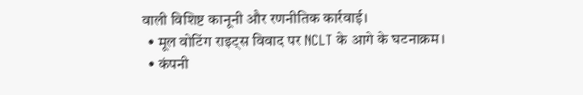वाली विशिष्ट कानूनी और रणनीतिक कार्रवाई।
  • मूल वोटिंग राइट्स विवाद पर NCLT के आगे के घटनाक्रम।
  • कंपनी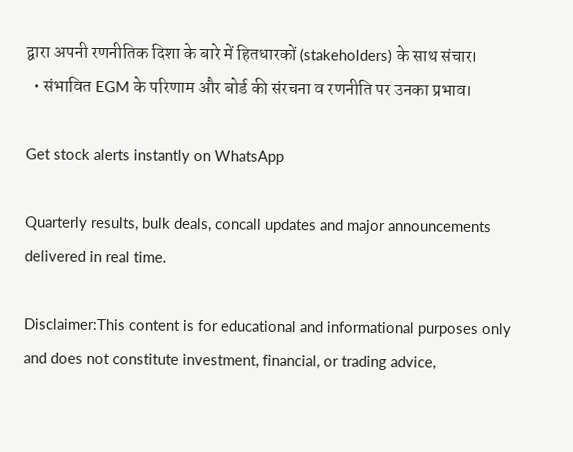द्वारा अपनी रणनीतिक दिशा के बारे में हितधारकों (stakeholders) के साथ संचार।
  • संभावित EGM के परिणाम और बोर्ड की संरचना व रणनीति पर उनका प्रभाव।

Get stock alerts instantly on WhatsApp

Quarterly results, bulk deals, concall updates and major announcements delivered in real time.

Disclaimer:This content is for educational and informational purposes only and does not constitute investment, financial, or trading advice,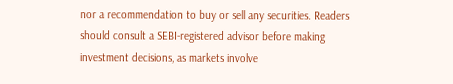nor a recommendation to buy or sell any securities. Readers should consult a SEBI-registered advisor before making investment decisions, as markets involve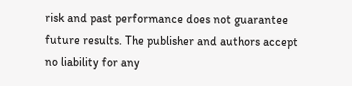risk and past performance does not guarantee future results. The publisher and authors accept no liability for any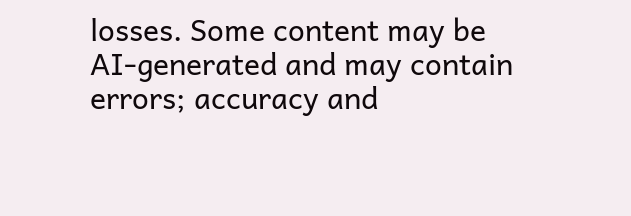losses. Some content may be AI-generated and may contain errors; accuracy and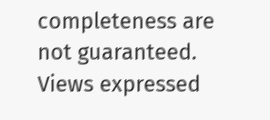completeness are not guaranteed. Views expressed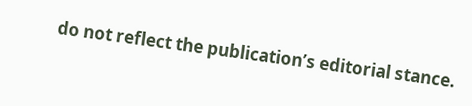do not reflect the publication’s editorial stance.